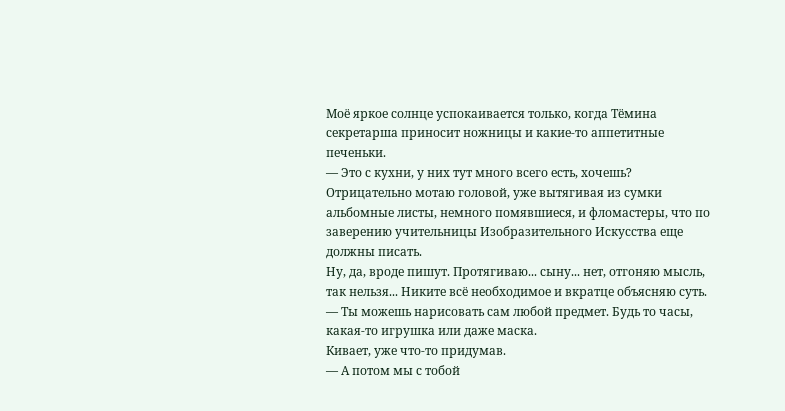Моё яркое солнце успокаивается только, когда Тёмина секретарша приносит ножницы и какие-то аппетитные печеньки.
— Это с кухни, у них тут много всего есть, хочешь?
Отрицательно мотаю головой, уже вытягивая из сумки альбомные листы, немного помявшиеся, и фломастеры, что по заверению учительницы Изобразительного Искусства еще должны писать.
Ну, да, вроде пишут. Протягиваю... сыну... нет, отгоняю мысль, так нельзя... Никите всё необходимое и вкратце объясняю суть.
— Ты можешь нарисовать сам любой предмет. Будь то часы, какая-то игрушка или даже маска.
Кивает, уже что-то придумав.
— А потом мы с тобой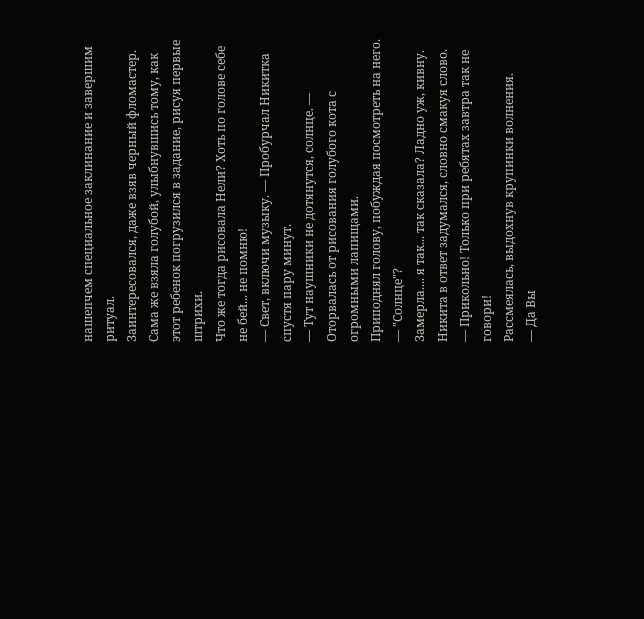нашепчем специальное заклинание и завершим ритуал.
Заинтересовался, даже взяв черный фломастер. Сама же взяла голубой, улыбнувшись тому, как этот ребенок погрузился в задание, рисуя первые штрихи.
Что же тогда рисовала Нели? Хоть по голове себе не бей... не помню!
— Свет, включи музыку. — Пробурчал Никитка спустя пару минут.
— Тут наушники не дотянутся, солнце. — Оторвалась от рисования голубого кота с огромными лапищами.
Приподнял голову, побуждая посмотреть на него.
— "Солнце"?
Замерла.... я так... так сказала? Ладно уж, кивну. Никита в ответ задумался, словно смакуя слово.
— Прикольно! Только при ребятах завтра так не говори!
Рассмеялась, выдохнув крупинки волнения.
— Да Вы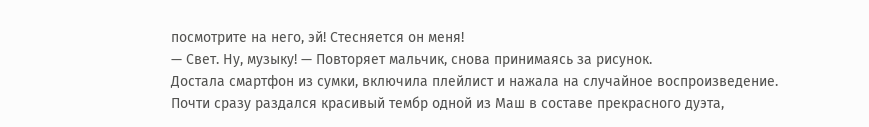посмотрите на него, эй! Стесняется он меня!
— Свет. Ну, музыку! — Повторяет мальчик, снова принимаясь за рисунок.
Достала смартфон из сумки, включила плейлист и нажала на случайное воспроизведение.
Почти сразу раздался красивый тембр одной из Маш в составе прекрасного дуэта,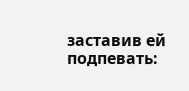заставив ей подпевать: